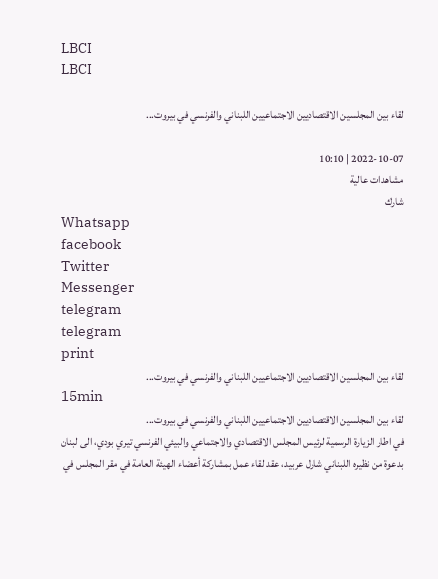LBCI
LBCI

لقاء بين المجلسين الاقتصاديين الاجتماعيين اللبناني والفرنسي في بيروت...

2022-10-07 | 10:10
مشاهدات عالية
شارك
Whatsapp
facebook
Twitter
Messenger
telegram
telegram
print
لقاء بين المجلسين الاقتصاديين الاجتماعيين اللبناني والفرنسي في بيروت...
15min
لقاء بين المجلسين الاقتصاديين الاجتماعيين اللبناني والفرنسي في بيروت...
في اطار الزيارة الرسمية لرئيس المجلس الاقتصادي والاجتماعي والبيئي الفرنسي تيري بودي، الى لبنان بدعوة من نظيره اللبناني شارل عربيد، عقد لقاء عمل بمشاركة أعضاء الهيئة العامة في مقر المجلس في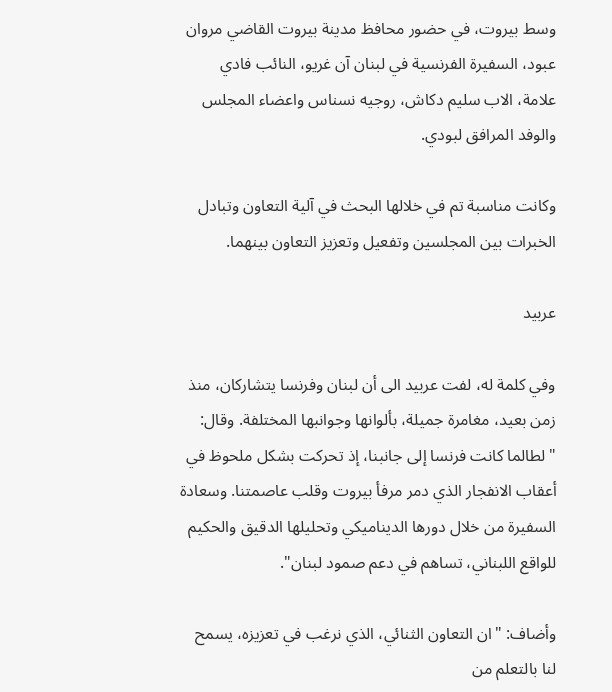وسط بيروت، في حضور محافظ مدينة بيروت القاضي مروان عبود، السفيرة الفرنسية في لبنان آن غريو، النائب فادي علامة، الاب سليم دكاش، روجيه نسناس واعضاء المجلس والوفد المرافق لبودي.

وكانت مناسبة تم في خلالها البحث في آلية التعاون وتبادل الخبرات بين المجلسين وتفعيل وتعزيز التعاون بينهما.

عربيد

وفي كلمة له، لفت عربيد الى أن لبنان وفرنسا يتشاركان، منذ زمن بعيد، مغامرة جميلة، بألوانها وجوانبها المختلفة. وقال: "لطالما كانت فرنسا إلى جانبنا، إذ تحركت بشكل ملحوظ في أعقاب الانفجار الذي دمر مرفأ بيروت وقلب عاصمتنا. وسعادة السفيرة من خلال دورها الديناميكي وتحليلها الدقيق والحكيم للواقع اللبناني، تساهم في دعم صمود لبنان".

وأضاف: "ان التعاون الثنائي، الذي نرغب في تعزيزه، يسمح لنا بالتعلم من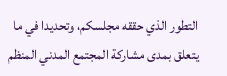التطور الذي حققه مجلسكم، وتحديدا في ما يتعلق بمدى مشاركة المجتمع المدني المنظم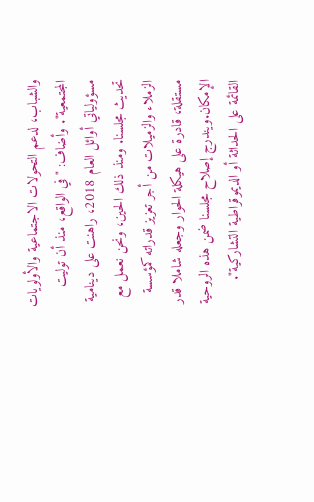والشباب، لدعم التحولات الاجتماعية والأولويات المجتمعية". وأضاف: "في الواقع، منذ أن توليت مسؤولياتي أوائل العام 2018، راهنت على دينامية تحديث مجلسنا. ومنذ ذلك الحين، ونحن نعمل مع الزملاء والزميلات من أجر تعزيز قدراته كمؤسسة مستقلة، قادرة على هيكلة الحوار وجعله شاملا قدر الإمكان.ويندرج إصلاح مجلسنا ضمن هذه الروحية القائمة على الحداثة أو الديموقراطية التشاركية".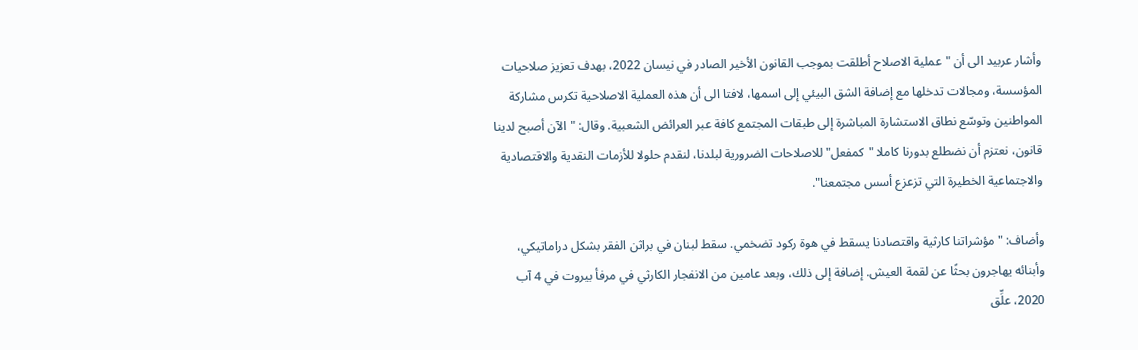وأشار عربيد الى أن "عملية الاصلاح أطلقت بموجب القانون الأخير الصادر في نيسان 2022، بهدف تعزيز صلاحيات المؤسسة، ومجالات تدخلها مع إضافة الشق البيئي إلى اسمها، لافتا الى أن هذه العملية الاصلاحية تكرس مشاركة المواطنين وتوسّع نطاق الاستشارة المباشرة إلى طبقات المجتمع كافة عبر العرائض الشعبية. وقال: "الآن أصبح لدينا قانون، نعتزم أن نضطلع بدورنا كاملا "كمفعل" للاصلاحات الضرورية لبلدنا، لنقدم حلولا للأزمات النقدية والاقتصادية والاجتماعية الخطيرة التي تزعزع أسس مجتمعنا".

وأضاف: "مؤشراتنا كارثية واقتصادنا يسقط في هوة ركود تضخمي. سقط لبنان في براثن الفقر بشكل دراماتيكي، وأبنائه يهاجرون بحثًا عن لقمة العيش. إضافة إلى ذلك، وبعد عامين من الانفجار الكارثي في مرفأ بيروت في 4 آب 2020، علِّق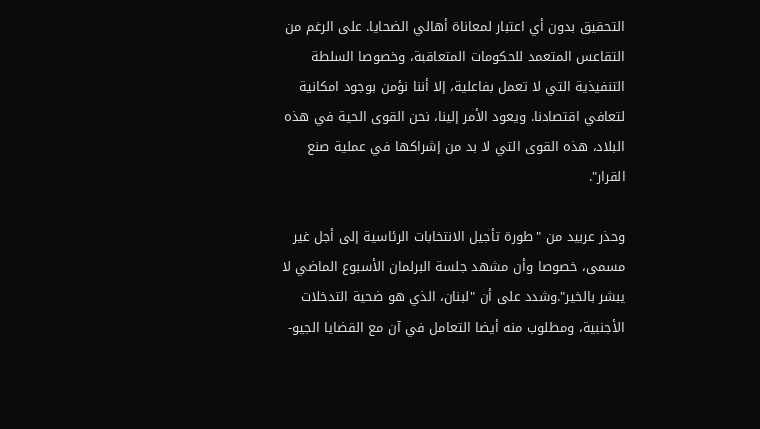التحقيق بدون أي اعتبار لمعاناة أهالي الضحايا. على الرغم من التقاعس المتعمد للحكومات المتعاقبة، وخصوصا السلطة التنفيذية التي لا تعمل بفاعلية، إلا أننا نؤمن بوجود امكانية لتعافي اقتصادنا. ويعود الأمر إلينا، نحن القوى الحية في هذه البلاد، هذه القوى التي لا بد من إشراكها في عملية صنع القرار".

وحذر عربيد من "طورة تأجيل الانتخابات الرئاسية إلى أجل غير مسمى، خصوصا وأن مشهد جلسة البرلمان الأسبوع الماضي لا يبشر بالخير".وشدد على أن "لبنان، الذي هو ضحية التدخلات الأجنبية، ومطلوب منه أيضا التعامل في آن مع القضايا الجيو-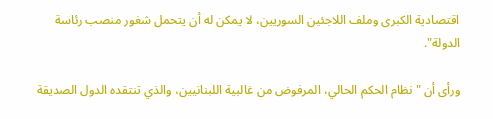اقتصادية الكبرى وملف اللاجئين السوريين، لا يمكن له أن يتحمل شغور منصب رئاسة الدولة".

ورأى أن "نظام الحكم الحالي، المرفوض من غالبية اللبنانيين، والذي تنتقده الدول الصديقة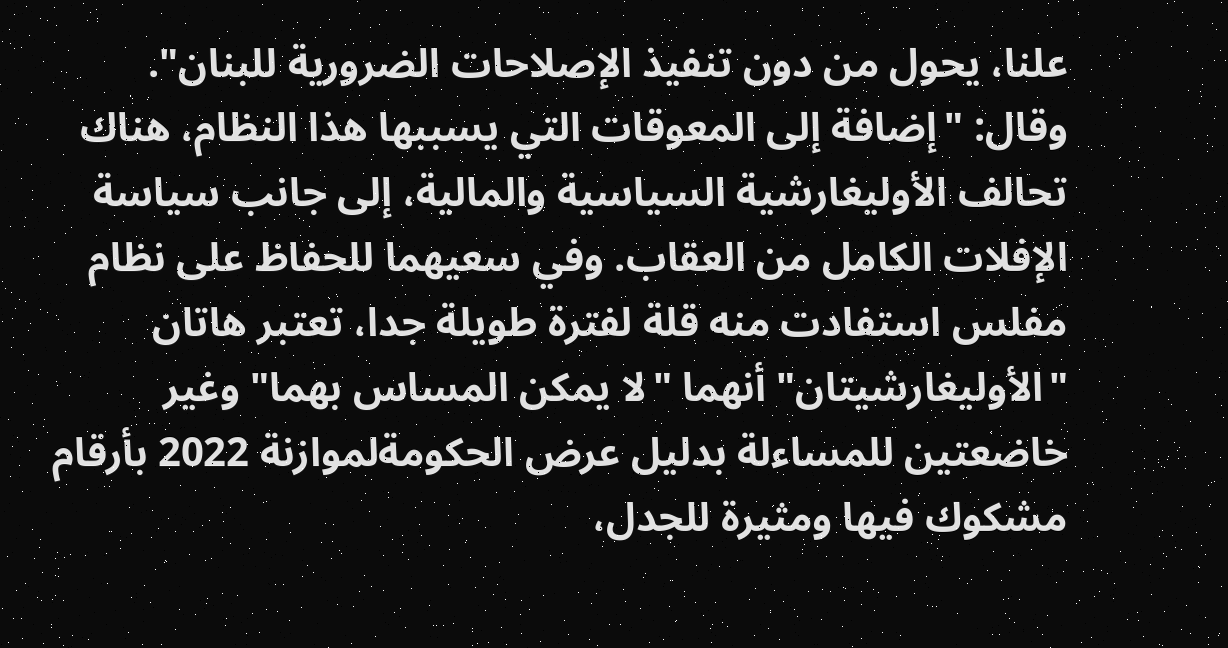علنا، يحول من دون تنفيذ الإصلاحات الضرورية للبنان".
وقال: "إضافة إلى المعوقات التي يسببها هذا النظام، هناك تحالف الأوليغارشية السياسية والمالية، إلى جانب سياسة الإفلات الكامل من العقاب. وفي سعيهما للحفاظ على نظام مفلس استفادت منه قلة لفترة طويلة جدا، تعتبر هاتان "الأوليغارشيتان" أنهما "لا يمكن المساس بهما" وغير خاضعتين للمساءلة بدليل عرض الحكومةلموازنة 2022 بأرقام مشكوك فيها ومثيرة للجدل،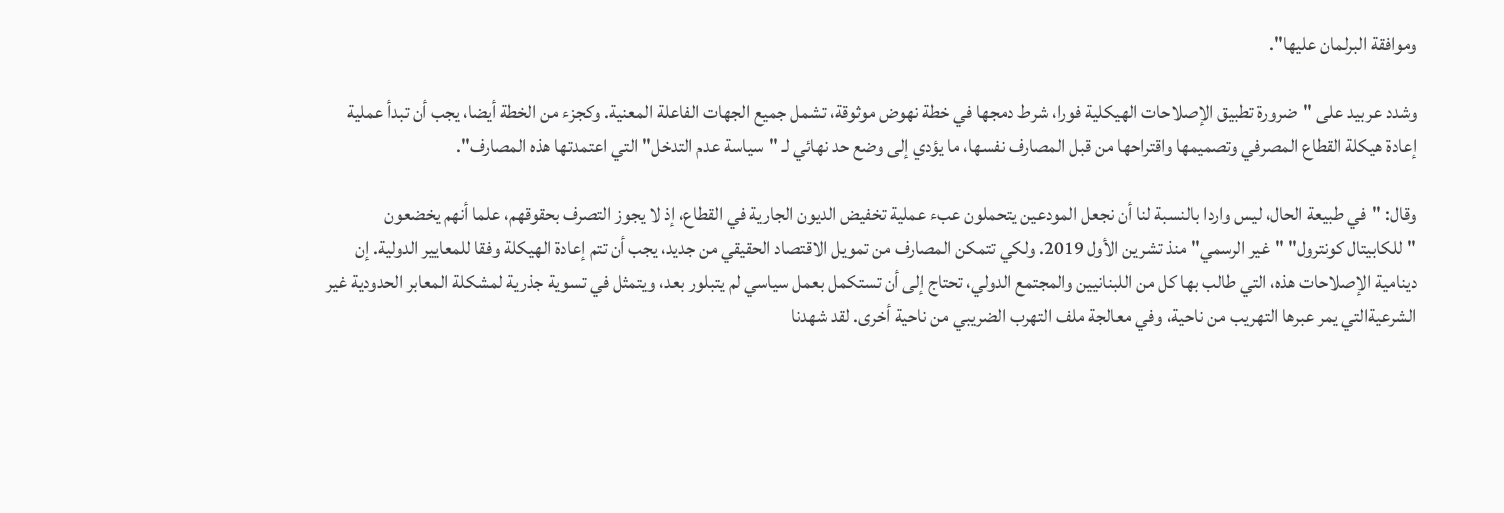وموافقة البرلمان عليها".

وشدد عربيد على "ضرورة تطبيق الإصلاحات الهيكلية فورا، شرط دمجها في خطة نهوض موثوقة، تشمل جميع الجهات الفاعلة المعنية. وكجزء من الخطة أيضا، يجب أن تبدأ عملية إعادة هيكلة القطاع المصرفي وتصميمها واقتراحها من قبل المصارف نفسها، ما يؤدي إلى وضع حد نهائي لـ "سياسة عدم التدخل" التي اعتمدتها هذه المصارف".

وقال: "في طبيعة الحال، ليس واردا بالنسبة لنا أن نجعل المودعين يتحملون عبء عملية تخفيض الديون الجارية في القطاع، إذ لا يجوز التصرف بحقوقهم، علما أنهم يخضعون "للكابيتال كونترول" "غير الرسمي" منذ تشرين الأول 2019. ولكي تتمكن المصارف من تمويل الاقتصاد الحقيقي من جديد، يجب أن تتم إعادة الهيكلة وفقا للمعايير الدولية. إن دينامية الإصلاحات هذه، التي طالب بها كل من اللبنانيين والمجتمع الدولي، تحتاج إلى أن تستكمل بعمل سياسي لم يتبلور بعد، ويتمثل في تسوية جذرية لمشكلة المعابر الحدودية غير الشرعيةالتي يمر عبرها التهريب من ناحية، وفي معالجة ملف التهرب الضريبي من ناحية أخرى. لقد شهدنا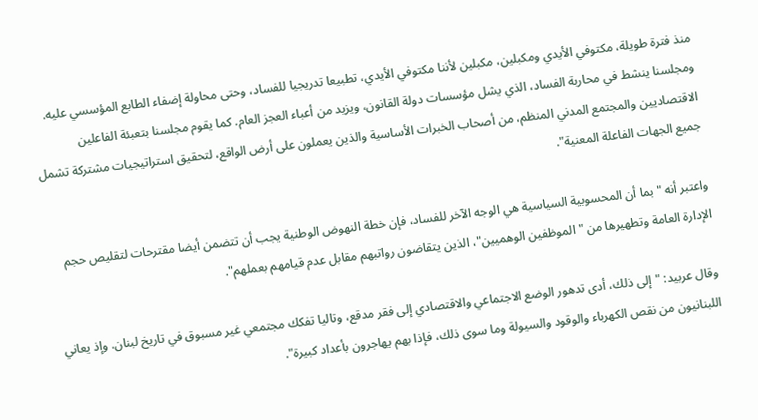منذ فترة طويلة، مكتوفي الأيدي ومكبلين، مكبلين لأننا مكتوفي الأيدي، تطبيعا تدريجيا للفساد، وحتى محاولة إضفاء الطابع المؤسسي عليه. ومجلسنا ينشط في محاربة الفساد، الذي يشل مؤسسات دولة القانون، ويزيد من أعباء العجز العام. كما يقوم مجلسنا بتعبئة الفاعلين الاقتصاديين والمجتمع المدني المنظم، من أصحاب الخبرات الأساسية والذين يعملون على أرض الواقع، لتحقيق استراتيجيات مشتركة تشمل جميع الجهات الفاعلة المعنية".

واعتبر أنه "بما أن المحسوبية السياسية هي الوجه الآخر للفساد، فإن خطة النهوض الوطنية يجب أن تتضمن أيضا مقترحات لتقليص حجم الإدارة العامة وتطهيرها من "الموظفين الوهميين"، الذين يتقاضون رواتبهم مقابل عدم قيامهم بعملهم".

وقال عربيد: "إلى ذلك، أدى تدهور الوضع الاجتماعي والاقتصادي إلى فقر مدقع، وتاليا تفكك مجتمعي غير مسبوق في تاريخ لبنان. وإذ يعاني اللبنانيون من نقص الكهرباء والوقود والسيولة وما سوى ذلك، فإذا بهم يهاجرون بأعداد كبيرة".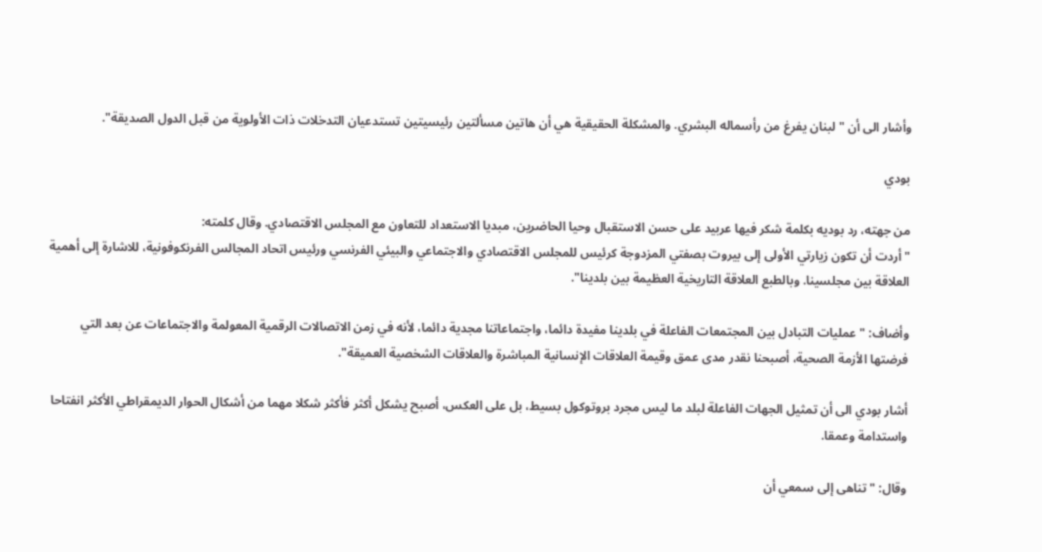وأشار الى أن "لبنان يفرغ من رأسماله البشري. والمشكلة الحقيقية هي أن هاتين مسألتين رئيسيتين تستدعيان التدخلات ذات الأولوية من قبل الدول الصديقة".

بودي

من جهته، رد بوديه بكلمة شكر فيها عربيد على حسن الاستقبال وحيا الحاضرين، مبديا الاستعداد للتعاون مع المجلس الاقتصادي. وقال كلمته:
"أردت أن تكون زيارتي الأولى إلى بيروت بصفتي المزدوجة كرئيس للمجلس الاقتصادي والاجتماعي والبيئي الفرنسي ورئيس اتحاد المجالس الفرنكوفونية، للاشارة إلى أهمية العلاقة بين مجلسينا. وبالطبع العلاقة التاريخية العظيمة بين بلدينا".

وأضاف: "عمليات التبادل بين المجتمعات الفاعلة في بلدينا مفيدة دائما، واجتماعاتنا مجدية دائما، لأنه في زمن الاتصالات الرقمية المعولمة والاجتماعات عن بعد التي فرضتها الأزمة الصحية، أصبحنا نقدر مدى عمق وقيمة العلاقات الإنسانية المباشرة والعلاقات الشخصية العميقة".

أشار بودي الى أن تمثيل الجهات الفاعلة لبلد ما ليس مجرد بروتوكول بسيط، بل على العكس، أصبح يشكل أكثر فأكثر شكلا مهما من أشكال الحوار الديمقراطي الأكثر انفتاحا واستدامة وعمقا.

وقال: "تناهى إلى سمعي أن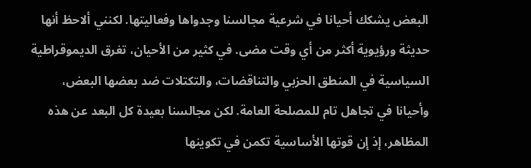البعض يشكك أحيانا في شرعية مجالسنا وجدواها وفعاليتها. لكنني ألاحظ أنها حديثة ورؤيوية أكثر من أي وقت مضى. في كثير من الأحيان، تغرق الديموقراطية السياسية في المنطق الحزبي والتناقضات، والتكتلات ضد بعضها البعض، وأحيانا في تجاهل تام للمصلحة العامة. لكن مجالسنا بعيدة كل البعد عن هذه المظاهر، إذ إن قوتها الأساسية تكمن في تكوينها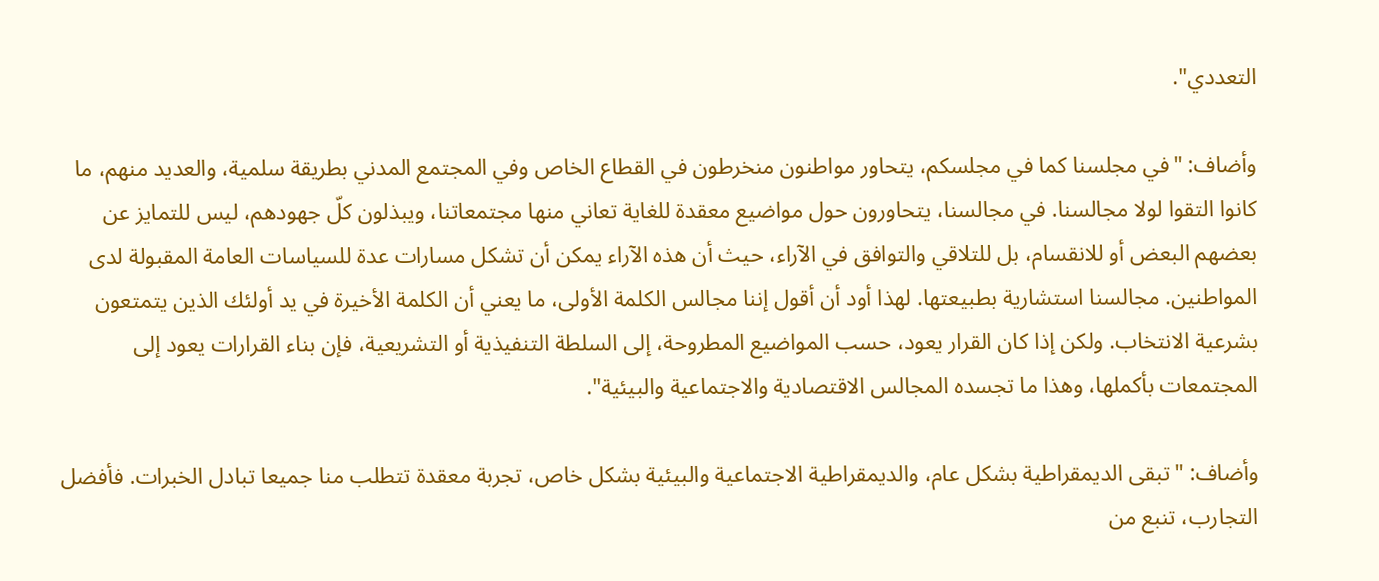التعددي".

وأضاف: "في مجلسنا كما في مجلسكم، يتحاور مواطنون منخرطون في القطاع الخاص وفي المجتمع المدني بطريقة سلمية، والعديد منهم، ما كانوا التقوا لولا مجالسنا. في مجالسنا، يتحاورون حول مواضيع معقدة للغاية تعاني منها مجتمعاتنا، ويبذلون كلّ جهودهم، ليس للتمايز عن بعضهم البعض أو للانقسام، بل للتلاقي والتوافق في الآراء، حيث أن هذه الآراء يمكن أن تشكل مسارات عدة للسياسات العامة المقبولة لدى المواطنين. مجالسنا استشارية بطبيعتها. لهذا أود أن أقول إننا مجالس الكلمة الأولى، ما يعني أن الكلمة الأخيرة في يد أولئك الذين يتمتعون بشرعية الانتخاب. ولكن إذا كان القرار يعود، حسب المواضيع المطروحة، إلى السلطة التنفيذية أو التشريعية، فإن بناء القرارات يعود إلى المجتمعات بأكملها، وهذا ما تجسده المجالس الاقتصادية والاجتماعية والبيئية".

وأضاف: "تبقى الديمقراطية بشكل عام، والديمقراطية الاجتماعية والبيئية بشكل خاص، تجربة معقدة تتطلب منا جميعا تبادل الخبرات. فأفضل التجارب، تنبع من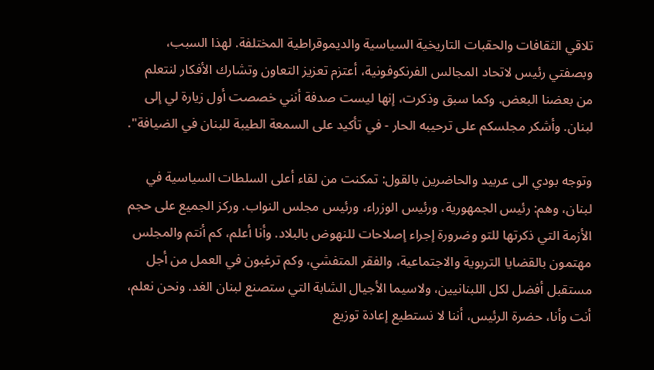تلاقي الثقافات والحقبات التاريخية السياسية والديموقراطية المختلفة. لهذا السبب، وبصفتي رئيس لاتحاد المجالس الفرنكوفونية، أعتزم تعزيز التعاون وتشارك الأفكار لنتعلم من بعضنا البعض. وكما سبق وذكرت، إنها ليست صدفة أنني خصصت أول زيارة لي إلى لبنان. وأشكر مجلسكم على ترحيبه الحار - في تأكيد على السمعة الطيبة للبنان في الضيافة".

وتوجه بودي الى عربيد والحاضرين بالقول: تمكنت من لقاء أعلى السلطات السياسية في لبنان، وهم: رئيس الجمهورية، ورئيس الوزراء، ورئيس مجلس النواب. وركز الجميع على حجم الأزمة التي ذكرتها للتو وضرورة إجراء إصلاحات للنهوض بالبلاد. وأنا أعلم، كم أنتم والمجلس مهتمون بالقضايا التربوية والاجتماعية، والفقر المتفشي، وكم ترغبون في العمل من أجل مستقبل أفضل لكل اللبنانيين، ولاسيما الأجيال الشابة التي ستصنع لبنان الغد. ونحن نعلم، أنت وأنا، حضرة الرئيس، أننا لا نستطيع إعادة توزيع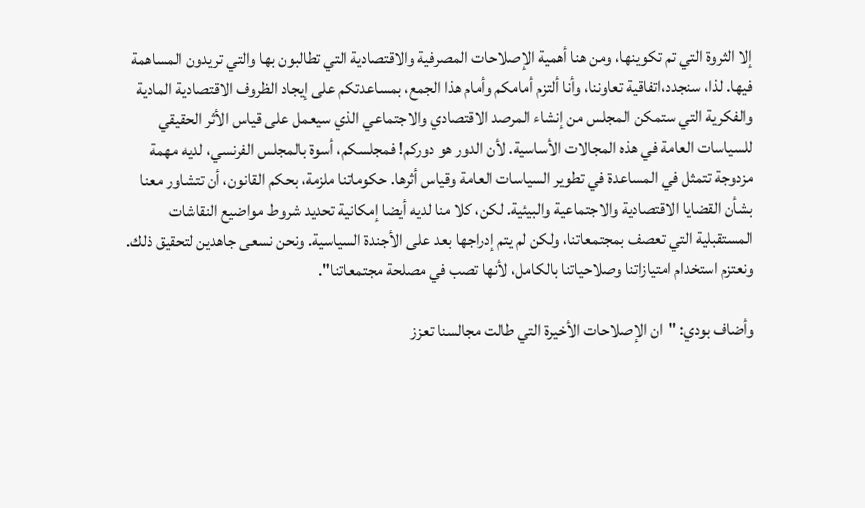إلا الثروة التي تم تكوينها، ومن هنا أهمية الإصلاحات المصرفية والاقتصادية التي تطالبون بها والتي تريدون المساهمة فيها. لذا، سنجدد،اتفاقية تعاوننا، وأنا ألتزم أمامكم وأمام هذا الجمع، بمساعدتكم على إيجاد الظروف الاقتصادية المادية والفكرية التي ستمكن المجلس من إنشاء المرصد الاقتصادي والاجتماعي الذي سيعمل على قياس الأثر الحقيقي للسياسات العامة في هذه المجالات الأساسية. لأن الدور هو دوركم! فمجلسكم، أسوة بالمجلس الفرنسي، لديه مهمة مزدوجة تتمثل في المساعدة في تطوير السياسات العامة وقياس أثرها. حكوماتنا ملزمة، بحكم القانون، أن تتشاور معنا بشأن القضايا الاقتصادية والاجتماعية والبيئية. لكن، كلا منا لديه أيضا إمكانية تحديد شروط مواضيع النقاشات المستقبلية التي تعصف بمجتمعاتنا، ولكن لم يتم إدراجها بعد على الأجندة السياسية. ونحن نسعى جاهدين لتحقيق ذلك. ونعتزم استخدام امتيازاتنا وصلاحياتنا بالكامل، لأنها تصب في مصلحة مجتمعاتنا".

وأضاف بودي: "ان الإصلاحات الأخيرة التي طالت مجالسنا تعزز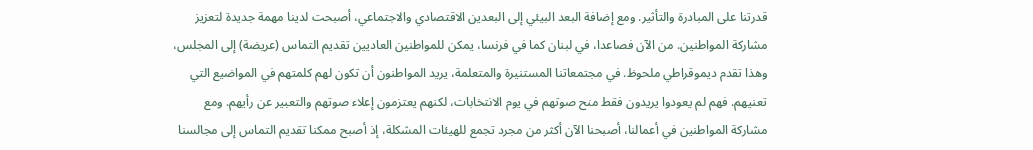قدرتنا على المبادرة والتأثير. ومع إضافة البعد البيئي إلى البعدين الاقتصادي والاجتماعي، أصبحت لدينا مهمة جديدة لتعزيز مشاركة المواطنين. من الآن فصاعدا، في لبنان كما في فرنسا، يمكن للمواطنين العاديين تقديم التماس (عريضة) إلى المجلس، وهذا تقدم ديموقراطي ملحوظ. في مجتمعاتنا المستنيرة والمتعلمة، يريد المواطنون أن تكون لهم كلمتهم في المواضيع التي تعنيهم. فهم لم يعودوا يريدون فقط منح صوتهم في يوم الانتخابات، لكنهم يعتزمون إعلاء صوتهم والتعبير عن رأيهم. ومع مشاركة المواطنين في أعمالنا، أصبحنا الآن أكثر من مجرد تجمع للهيئات المشكلة، إذ أصبح ممكنا تقديم التماس إلى مجالسنا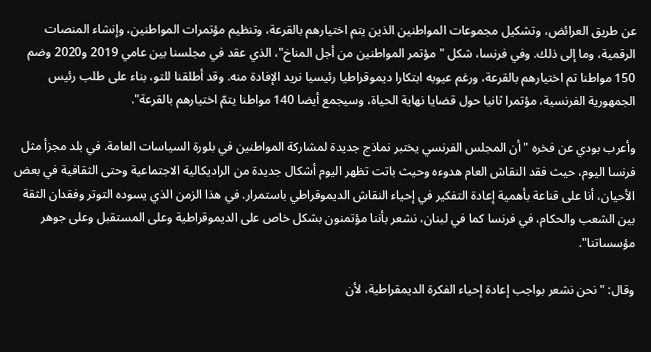عن طريق العرائض، وتشكيل مجموعات المواطنين الذين يتم اختيارهم بالقرعة، وتنظيم مؤتمرات المواطنين، وإنشاء المنصات الرقمية، وما إلى ذلك. وفي فرنسا، شكل "مؤتمر المواطنين من أجل المناخ"، الذي عقد في مجلسنا بين عامي 2019 و2020 وضم 150 مواطنا تم اختيارهم بالقرعة، ورغم عيوبه ابتكارا ديموقراطيا رئيسيا نريد الإفادة منه. وقد أطلقنا للتو، بناء على طلب رئيس الجمهورية الفرنسية، مؤتمرا ثانيا حول قضايا نهاية الحياة، وسيجمع أيضا 140 مواطنا يتمّ اختيارهم بالقرعة".

وأعرب بودي عن فخره "أن المجلس الفرنسي يختبر نماذج جديدة لمشاركة المواطنين في بلورة السياسات العامة. في بلد مجزأ مثل فرنسا اليوم، حيث فقد النقاش العام هدوءه وحيث باتت تظهر اليوم أشكال جديدة من الراديكالية الاجتماعية وحتى الثقافية في بعض الأحيان، أنا على قناعة بأهمية إعادة التفكير في إحياء النقاش الديموقراطي باستمرار. في هذا الزمن الذي يسوده التوتر وفقدان الثقة بين الشعب والحكام، في فرنسا كما في لبنان، نشعر بأننا مؤتمنون بشكل خاص على الديموقراطية وعلى المستقبل وعلى جوهر مؤسساتنا".

وقال: "نحن نشعر بواجب إعادة إحياء الفكرة الديمقراطية، لأن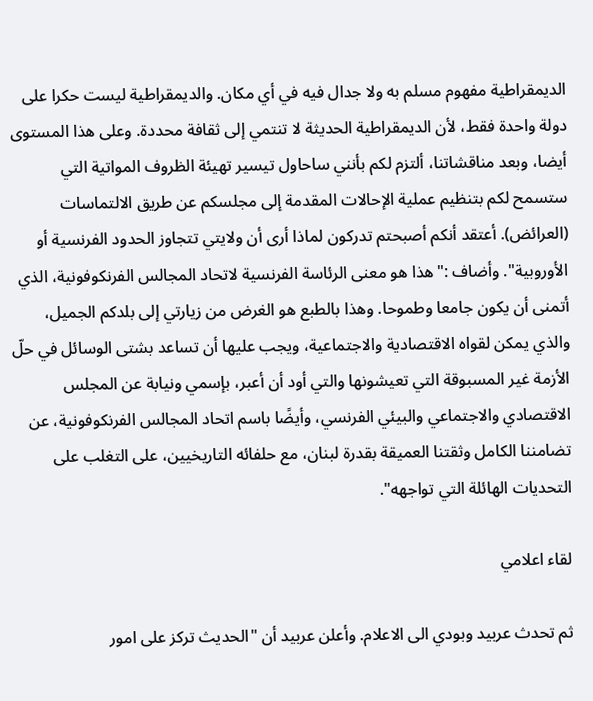الديمقراطية مفهوم مسلم به ولا جدال فيه في أي مكان. والديمقراطية ليست حكرا على دولة واحدة فقط، لأن الديمقراطية الحديثة لا تنتمي إلى ثقافة محددة. وعلى هذا المستوى أيضا، وبعد مناقشاتنا، ألتزم لكم بأنني ساحاول تيسير تهيئة الظروف المواتية التي ستسمح لكم بتنظيم عملية الإحالات المقدمة إلى مجلسكم عن طريق الالتماسات (العرائض). أعتقد أنكم أصبحتم تدركون لماذا أرى أن ولايتي تتجاوز الحدود الفرنسية أو الأوروبية". وأضاف :"هذا هو معنى الرئاسة الفرنسية لاتحاد المجالس الفرنكوفونية، الذي أتمنى أن يكون جامعا وطموحا. وهذا بالطبع هو الغرض من زيارتي إلى بلدكم الجميل، والذي يمكن لقواه الاقتصادية والاجتماعية، ويجب عليها أن تساعد بشتى الوسائل في حلّ الأزمة غير المسبوقة التي تعيشونها والتي أود أن أعبر، بإسمي ونيابة عن المجلس الاقتصادي والاجتماعي والبيئي الفرنسي، وأيضًا باسم اتحاد المجالس الفرنكوفونية، عن تضامننا الكامل وثقتنا العميقة بقدرة لبنان، مع حلفائه التاريخيين، على التغلب على التحديات الهائلة التي تواجهه".

لقاء اعلامي

ثم تحدث عربيد وبودي الى الاعلام. وأعلن عربيد أن "الحديث تركز على امور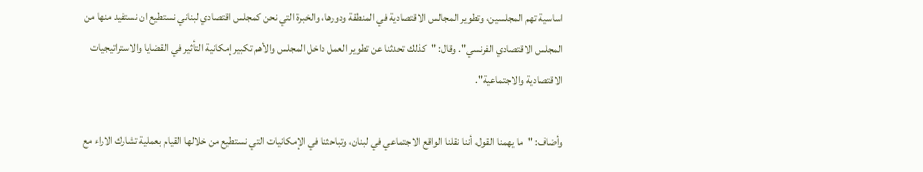اساسية تهم المجلسين، وتطوير المجالس الاقتصادية في المنطقة ودورها، والخبرة التي نحن كمجلس اقتصادي لبناني نستطيع ان نستفيد منها من المجلس الاقتصادي الفرنسي". وقال: "كذلك تحدثنا عن تطوير العمل داخل المجلس والأهم تكبير إمكانية التأثير في القضايا والاستراتيجيات الاقتصادية والاجتماعية".

وأضاف: "ما يهمنا القول، أننا نقلنا الواقع الاجتماعي في لبنان، وتباحثنا في الإمكانيات التي نستطيع من خلالها القيام بعملية تشارك الاراء مع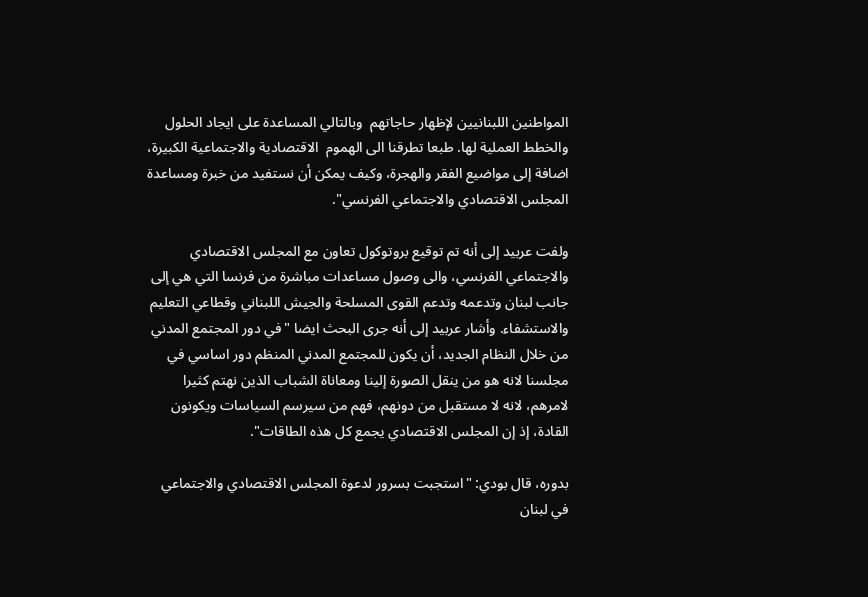المواطنين اللبنانيين لإظهار حاجاتهم  وبالتالي المساعدة على ايجاد الحلول والخطط العملية لها. طبعا تطرقنا الى الهموم  الاقتصادية والاجتماعية الكبيرة، اضافة إلى مواضيع الفقر والهجرة، وكيف يمكن أن نستفيد من خبرة ومساعدة المجلس الاقتصادي والاجتماعي الفرنسي".

ولفت عربيد إلى أنه تم توقيع بروتوكول تعاون مع المجلس الاقتصادي والاجتماعي الفرنسي، والى وصول مساعدات مباشرة من فرنسا التي هي إلى جانب لبنان وتدعمه وتدعم القوى المسلحة والجيش اللبناني وقطاعي التعليم والاستشفاء. وأشار عربيد إلى أنه جرى البحث ايضا "في دور المجتمع المدني من خلال النظام الجديد، أن يكون للمجتمع المدني المنظم دور اساسي في مجلسنا لانه هو من ينقل الصورة إلينا ومعاناة الشباب الذين نهتم كثيرا لامرهم، لانه لا مستقبل من دونهم، فهم من سيرسم السياسات ويكونون القادة، إذ إن المجلس الاقتصادي يجمع كل هذه الطاقات".

بدوره، قال بودي: "استجبت بسرور لدعوة المجلس الاقتصادي والاجتماعي في لبنان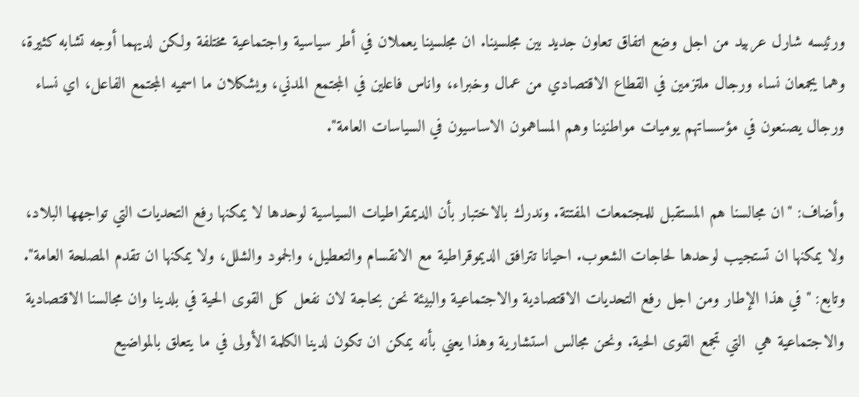ورئيسه شارل عربيد من اجل وضع اتفاق تعاون جديد بين مجلسينا. ان مجلسينا يعملان في أطر سياسية واجتماعية مختلفة ولكن لديهما أوجه تشابه كثيرة، وهما يجمعان نساء ورجال ملتزمين في القطاع الاقتصادي من عمال وخبراء، واناس فاعلين في المجتمع المدني، ويشكلان ما اسميه المجتمع الفاعل، اي نساء ورجال يصنعون في مؤسساتهم يوميات مواطنينا وهم المساهمون الاساسيون في السياسات العامة".

وأضاف: "ان مجالسنا هم المستقبل للمجتمعات المفتتة. وندرك بالاختبار بأن الديمقراطيات السياسية لوحدها لا يمكنها رفع التحديات التي تواجهها البلاد، ولا يمكنها ان تستجيب لوحدها لحاجات الشعوب. احيانا تترافق الديموقراطية مع الانقسام والتعطيل، والجمود والشلل، ولا يمكنها ان تقدم المصلحة العامة". وتابع: "في هذا الإطار ومن اجل رفع التحديات الاقتصادية والاجتماعية والبيئة نحن بحاجة لان نفعل كل القوى الحية في بلدينا وان مجالسنا الاقتصادية والاجتماعية هي  التي تجمع القوى الحية. ونحن مجالس استشارية وهذا يعني بأنه يمكن ان تكون لدينا الكلمة الأولى في ما يتعلق بالمواضيع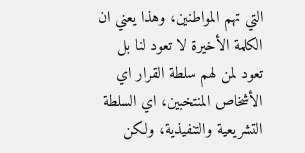التي تهم المواطنين، وهذا يعني ان الكلمة الأخيرة لا تعود لنا بل تعود لمن لهم سلطة القرار اي الأشخاص المنتخبين، اي السلطة التشريعية والتنفيذية، ولكن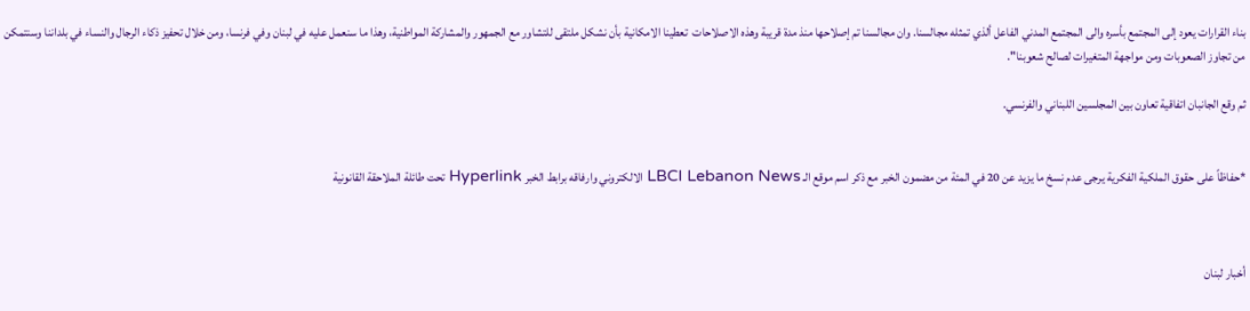بناء القرارات يعود إلى المجتمع بأسره والى المجتمع المدني الفاعل ألذي تمثله مجالسنا. وان مجالسنا تم إصلاحها منذ مدة قريبة وهذه الاصلاحات  تعطينا الامكانية بأن نشكل ملتقى للتشاور مع الجمهور والمشاركة المواطنية، وهذا ما سنعمل عليه في لبنان وفي فرنسا، ومن خلال تحفيز ذكاء الرجال والنساء في بلداننا وسنتمكن من تجاوز الصعوبات ومن مواجهة المتغيرات لصالح شعوبنا".

ثم وقع الجانبان اتفاقية تعاون بين المجلسين اللبناني والفرنسي.


*حفاظاً على حقوق الملكية الفكرية يرجى عدم نسخ ما يزيد عن 20 في المئة من مضمون الخبر مع ذكر اسم موقع الـ LBCI Lebanon News الالكتروني وارفاقه برابط الخبر Hyperlink تحت طائلة الملاحقة القانونية



أخبار لبنان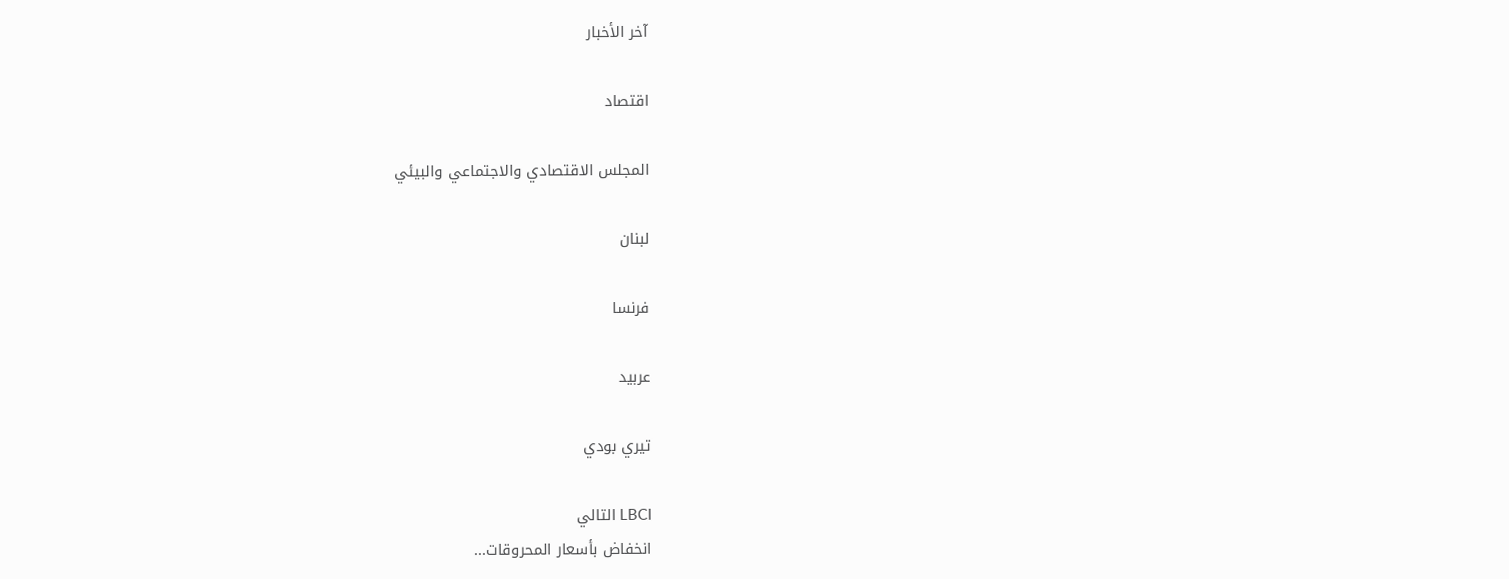آخر الأخبار

اقتصاد

المجلس الاقتصادي والاجتماعي والبيئي

لبنان

فرنسا

عربيد

تيري بودي

LBCI التالي
انخفاض بأسعار المحروقات...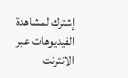إشترك لمشاهدة الفيديوهات عبر الانترنت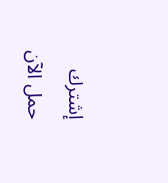إشترك
حمل الآن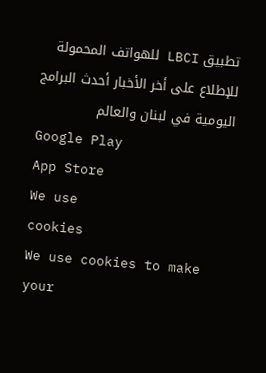تطبيق LBCI للهواتف المحمولة
للإطلاع على أخر الأخبار أحدث البرامج اليومية في لبنان والعالم
Google Play
App Store
We use
cookies
We use cookies to make
your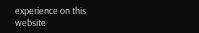experience on this
website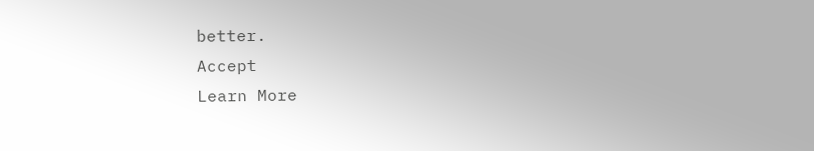better.
Accept
Learn More